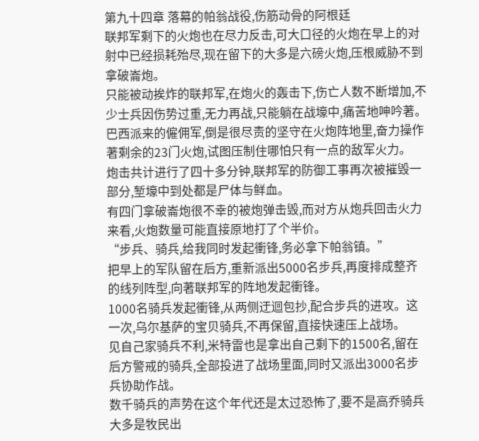第九十四章 落幕的帕翁战役,伤筋动骨的阿根廷
联邦军剩下的火炮也在尽力反击,可大口径的火炮在早上的对射中已经损耗殆尽,现在留下的大多是六磅火炮,压根威胁不到拿破崙炮。
只能被动挨炸的联邦军,在炮火的轰击下,伤亡人数不断增加,不少士兵因伤势过重,无力再战,只能躺在战壕中,痛苦地呻吟著。
巴西派来的僱佣军,倒是很尽责的坚守在火炮阵地里,奋力操作著剩余的23门火炮,试图压制住哪怕只有一点的敌军火力。
炮击共计进行了四十多分钟,联邦军的防御工事再次被摧毁一部分,堑壕中到处都是尸体与鲜血。
有四门拿破崙炮很不幸的被炮弹击毁,而对方从炮兵回击火力来看,火炮数量可能直接原地打了个半价。
“步兵、骑兵,给我同时发起衝锋,务必拿下帕翁镇。”
把早上的军队留在后方,重新派出5000名步兵,再度排成整齐的线列阵型,向著联邦军的阵地发起衝锋。
1000名骑兵发起衝锋,从两侧迂迴包抄,配合步兵的进攻。这一次,乌尔基萨的宝贝骑兵,不再保留,直接快速压上战场。
见自己家骑兵不利,米特雷也是拿出自己剩下的1500名,留在后方警戒的骑兵,全部投进了战场里面,同时又派出3000名步兵协助作战。
数千骑兵的声势在这个年代还是太过恐怖了,要不是高乔骑兵大多是牧民出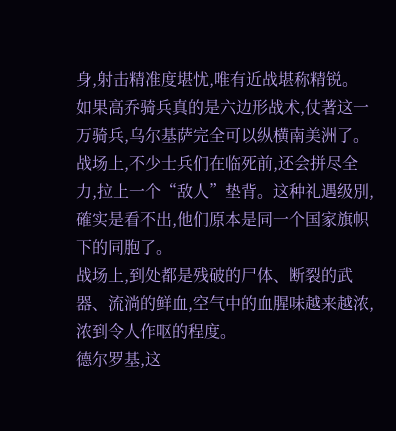身,射击精准度堪忧,唯有近战堪称精锐。
如果高乔骑兵真的是六边形战术,仗著这一万骑兵,乌尔基萨完全可以纵横南美洲了。
战场上,不少士兵们在临死前,还会拼尽全力,拉上一个“敌人”垫背。这种礼遇级別,確实是看不出,他们原本是同一个国家旗帜下的同胞了。
战场上,到处都是残破的尸体、断裂的武器、流淌的鲜血,空气中的血腥味越来越浓,浓到令人作呕的程度。
德尔罗基,这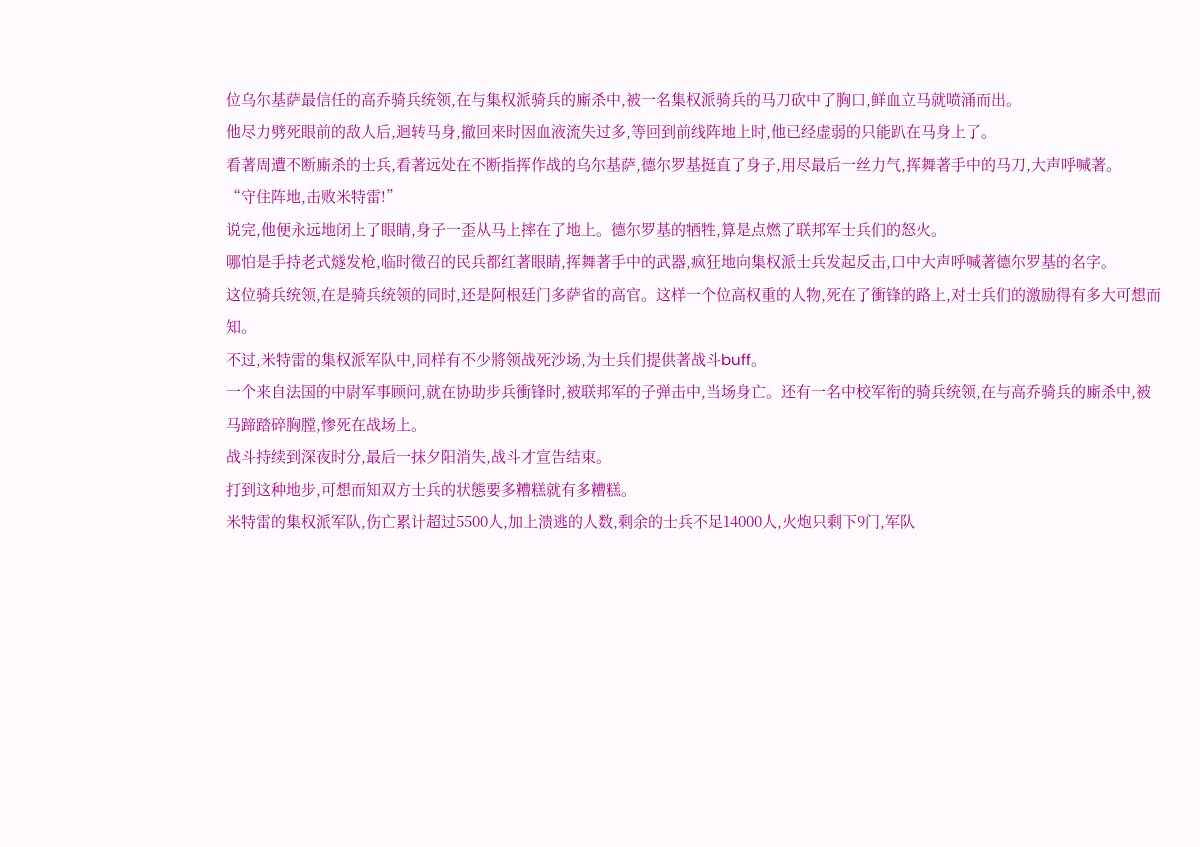位乌尔基萨最信任的高乔骑兵统领,在与集权派骑兵的廝杀中,被一名集权派骑兵的马刀砍中了胸口,鲜血立马就喷涌而出。
他尽力劈死眼前的敌人后,迴转马身,撤回来时因血液流失过多,等回到前线阵地上时,他已经虚弱的只能趴在马身上了。
看著周遭不断廝杀的士兵,看著远处在不断指挥作战的乌尔基萨,德尔罗基挺直了身子,用尽最后一丝力气,挥舞著手中的马刀,大声呼喊著。
“守住阵地,击败米特雷!”
说完,他便永远地闭上了眼睛,身子一歪从马上摔在了地上。德尔罗基的牺牲,算是点燃了联邦军士兵们的怒火。
哪怕是手持老式燧发枪,临时徵召的民兵都红著眼睛,挥舞著手中的武器,疯狂地向集权派士兵发起反击,口中大声呼喊著德尔罗基的名字。
这位骑兵统领,在是骑兵统领的同时,还是阿根廷门多萨省的高官。这样一个位高权重的人物,死在了衝锋的路上,对士兵们的激励得有多大可想而知。
不过,米特雷的集权派军队中,同样有不少將领战死沙场,为士兵们提供著战斗buff。
一个来自法国的中尉军事顾问,就在协助步兵衝锋时,被联邦军的子弹击中,当场身亡。还有一名中校军衔的骑兵统领,在与高乔骑兵的廝杀中,被马蹄踏碎胸膛,惨死在战场上。
战斗持续到深夜时分,最后一抹夕阳消失,战斗才宣告结束。
打到这种地步,可想而知双方士兵的状態要多糟糕就有多糟糕。
米特雷的集权派军队,伤亡累计超过5500人,加上溃逃的人数,剩余的士兵不足14000人,火炮只剩下9门,军队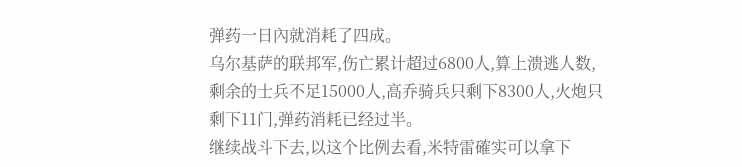弹药一日內就消耗了四成。
乌尔基萨的联邦军,伤亡累计超过6800人,算上溃逃人数,剩余的士兵不足15000人,高乔骑兵只剩下8300人,火炮只剩下11门,弹药消耗已经过半。
继续战斗下去,以这个比例去看,米特雷確实可以拿下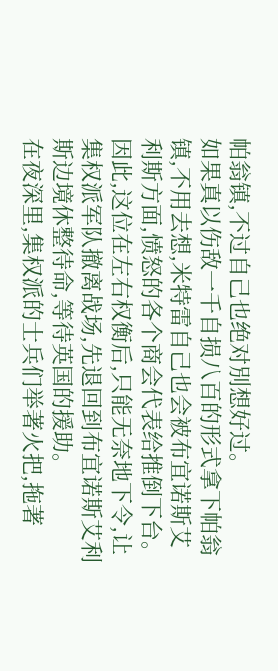帕翁镇,不过自己也绝对別想好过。
如果真以伤敌一千自损八百的形式拿下帕翁镇,不用去想,米特雷自己也会被布宜诺斯艾利斯方面,愤怒的各个商会代表给推倒下台。
因此,这位在左右权衡后,只能无奈地下令,让集权派军队撤离战场,先退回到布宜诺斯艾利斯边境休整待命,等待英国的援助。
在夜深里,集权派的士兵们举著火把,拖著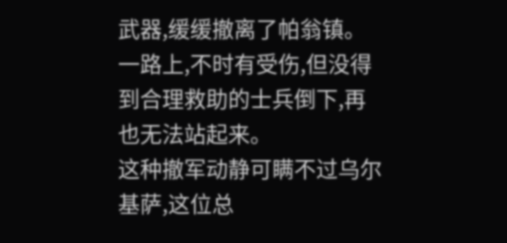武器,缓缓撤离了帕翁镇。一路上,不时有受伤,但没得到合理救助的士兵倒下,再也无法站起来。
这种撤军动静可瞒不过乌尔基萨,这位总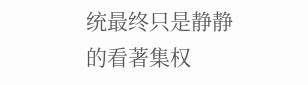统最终只是静静的看著集权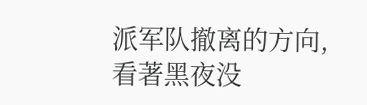派军队撤离的方向,看著黑夜没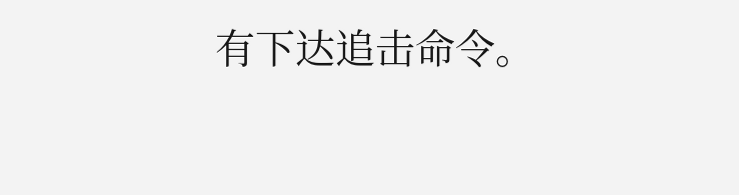有下达追击命令。